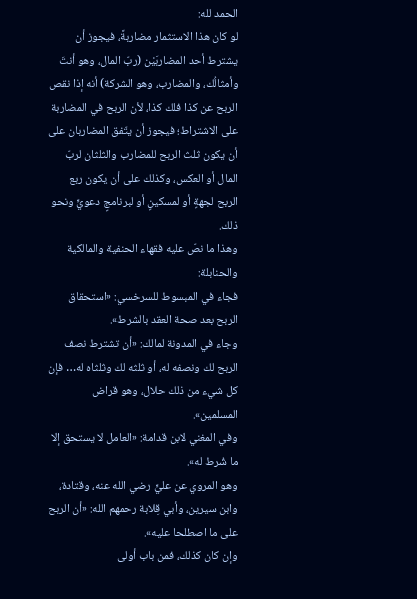الحمد لله:
لو كان هذا الاستثمار مضاربةً، فيجوز أن يشترط أحد المضاربَيْن (ربّ المال، وهو أنتَ وأمثالُك، والمضارب، وهو الشركة) أنه إذا نقص الربح عن كذا فلك كذا، لأن الربح في المضاربة على الاشتراط؛ فيجوز أن يتّفق المضاربان على أن يكون ثلث الربح للمضارب والثلثان لربّ المال أو العكس، وكذلك على أن يكون ربع الربح لجهةٍ أو لمسكينٍ أو لبرنامجٍ دعويٍّ ونحو ذلك.
وهذا ما نصّ عليه فقهاء الحنفية والمالكية والحنابلة:
فجاء في المبسوط للسرخسي: «استحقاق الربح بعد صحة العقد بالشرط».
وجاء في المدونة لمالك: «أن تشترط نصف الربح لك ونصفه له، أو ثلثه لك وثلثاه له… فإن كل شيء من ذلك حلال، وهو قراض المسلمين».
وفي المغني لابن قدامة: «العامل لا يستحق إلا ما شُرط له».
وهو المروي عن عليٍّ رضي الله عنه، وقتادة، وابن سيرين، وأبي قِلابة رحمهم الله: «أن الربح على ما اصطلحا عليه».
وإن كان كذلك، فمن باب أولى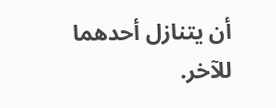أن يتنازل أحدهما للآخر.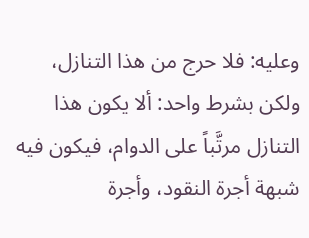وعليه: فلا حرج من هذا التنازل، ولكن بشرط واحد: ألا يكون هذا التنازل مرتَّباً على الدوام، فيكون فيه شبهة أجرة النقود، وأجرة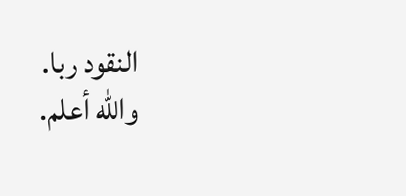النقود ربا.
والله أعلم.